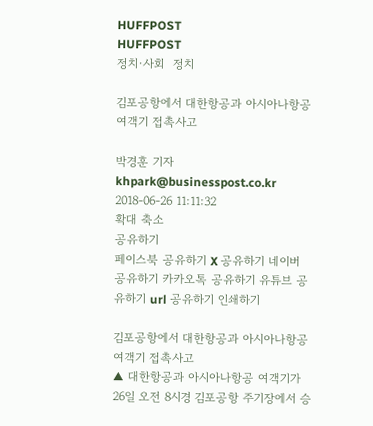HUFFPOST
HUFFPOST
정치·사회  정치

김포공항에서 대한항공과 아시아나항공 여객기 접촉사고

박경훈 기자 khpark@businesspost.co.kr 2018-06-26 11:11:32
확대 축소
공유하기
페이스북 공유하기 X 공유하기 네이버 공유하기 카카오톡 공유하기 유튜브 공유하기 url 공유하기 인쇄하기

김포공항에서 대한항공과 아시아나항공 여객기 접촉사고
▲ 대한항공과 아시아나항공 여객기가 26일 오전 8시경 김포공항 주기장에서 승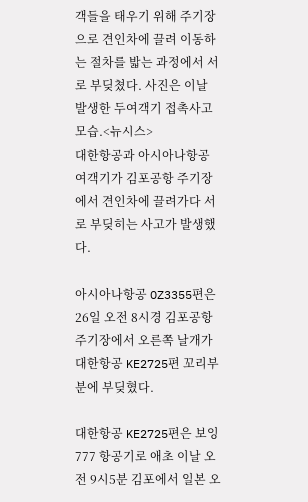객들을 태우기 위해 주기장으로 견인차에 끌려 이동하는 절차를 밟는 과정에서 서로 부딪쳤다. 사진은 이날 발생한 두여객기 접촉사고 모습.<뉴시스>
대한항공과 아시아나항공 여객기가 김포공항 주기장에서 견인차에 끌려가다 서로 부딪히는 사고가 발생했다.

아시아나항공 OZ3355편은 26일 오전 8시경 김포공항 주기장에서 오른쪽 날개가 대한항공 KE2725편 꼬리부분에 부딪혔다.

대한항공 KE2725편은 보잉777 항공기로 애초 이날 오전 9시5분 김포에서 일본 오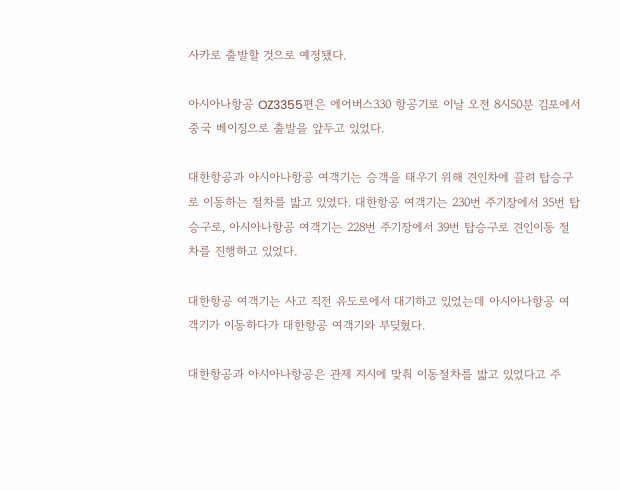사카로 출발할 것으로 예정됐다.

아시아나항공 OZ3355편은 에어버스330 항공기로 이날 오전 8시50분 김포에서 중국 베이징으로 출발을 앞두고 있었다.

대한항공과 아시아나항공 여객기는 승객을 태우기 위해 견인차에 끌려 탑승구로 이동하는 절차를 밟고 있었다. 대한항공 여객기는 230번 주기장에서 35번 탑승구로, 아시아나항공 여객기는 228번 주기장에서 39번 탑승구로 견인이동 절차를 진행하고 있었다.

대한항공 여객기는 사고 직전 유도로에서 대기하고 있었는데 아시아나항공 여객기가 이동하다가 대한항공 여객기와 부딪혔다.

대한항공과 아시아나항공은 관제 지시에 맞춰 이동절차를 밟고 있었다고 주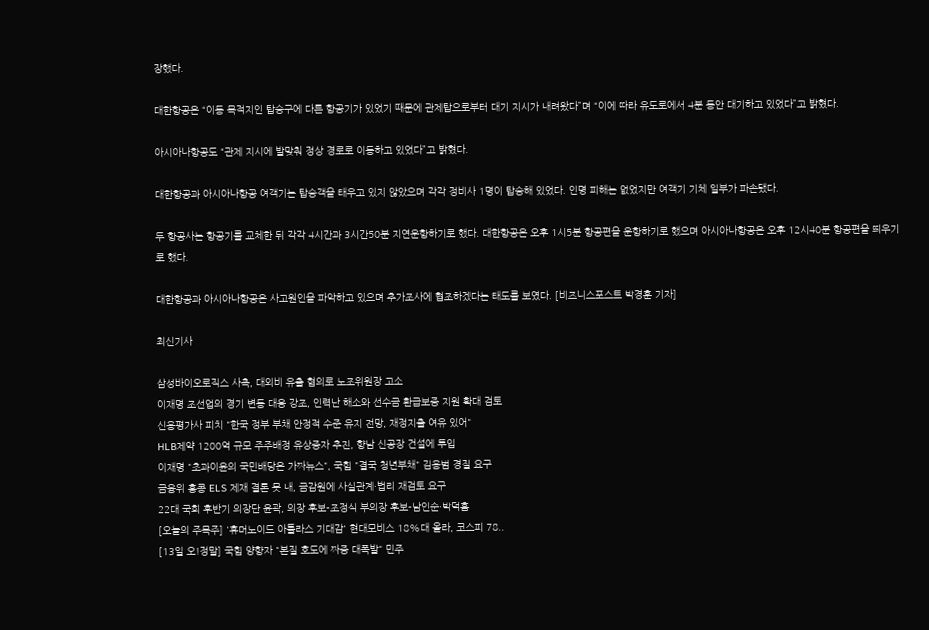장했다.

대한항공은 “이동 목적지인 탑승구에 다른 항공기가 있었기 때문에 관제탑으로부터 대기 지시가 내려왔다”며 “이에 따라 유도로에서 4분 동안 대기하고 있었다”고 밝혔다.

아시아나항공도 “관제 지시에 발맞춰 정상 경로로 이동하고 있었다”고 밝혔다.

대한항공과 아시아나항공 여객기는 탑승객을 태우고 있지 않았으며 각각 정비사 1명이 탑승해 있었다. 인명 피해는 없었지만 여객기 기체 일부가 파손됐다.

두 항공사는 항공기를 교체한 뒤 각각 4시간과 3시간50분 지연운항하기로 했다. 대한항공은 오후 1시5분 항공편을 운항하기로 했으며 아시아나항공은 오후 12시40분 항공편을 띄우기로 했다.

대한항공과 아시아나항공은 사고원인을 파악하고 있으며 추가조사에 협조하겠다는 태도를 보였다. [비즈니스포스트 박경훈 기자]

최신기사

삼성바이오로직스 사측, 대외비 유출 혐의로 노조위원장 고소
이재명 조선업의 경기 변동 대응 강조, 인력난 해소와 선수금 환급보증 지원 확대 검토
신용평가사 피치 "한국 정부 부채 안정적 수준 유지 전망, 재정지출 여유 있어"
HLB제약 1200억 규모 주주배정 유상증자 추진, 향남 신공장 건설에 투입
이재명 "초과이윤의 국민배당은 가짜뉴스", 국힘 "결국 청년부채" 김용범 경질 요구
금융위 홍콩 ELS 제재 결론 못 내, 금감원에 사실관계·법리 재검토 요구
22대 국회 후반기 의장단 윤곽, 의장 후보-조정식 부의장 후보-남인순·박덕흠
[오늘의 주목주] '휴머노이드 아틀라스 기대감' 현대모비스 18%대 올라, 코스피 78..
[13일 오!정말] 국힘 양향자 "본질 호도에 짜증 대폭발" 민주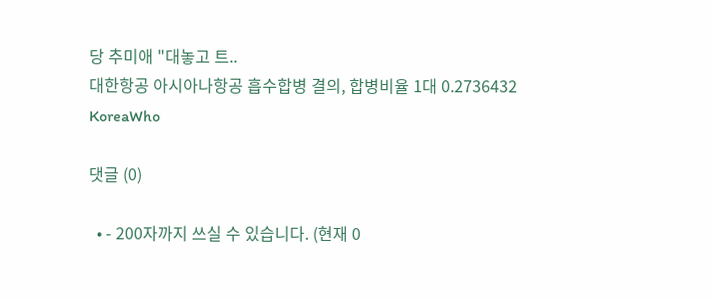당 추미애 "대놓고 트..
대한항공 아시아나항공 흡수합병 결의, 합병비율 1대 0.2736432
KoreaWho

댓글 (0)

  • - 200자까지 쓰실 수 있습니다. (현재 0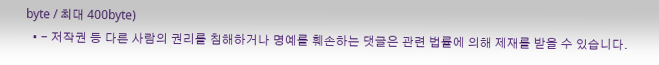byte / 최대 400byte)
  • - 저작권 등 다른 사람의 권리를 침해하거나 명예를 훼손하는 댓글은 관련 법률에 의해 제재를 받을 수 있습니다.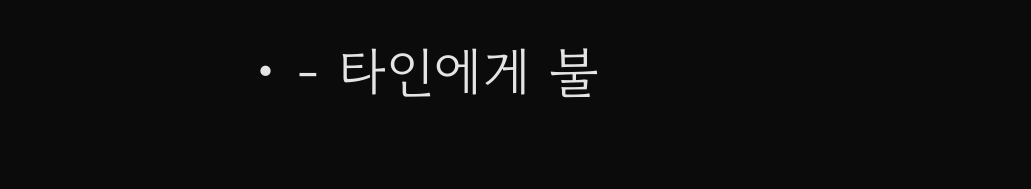• - 타인에게 불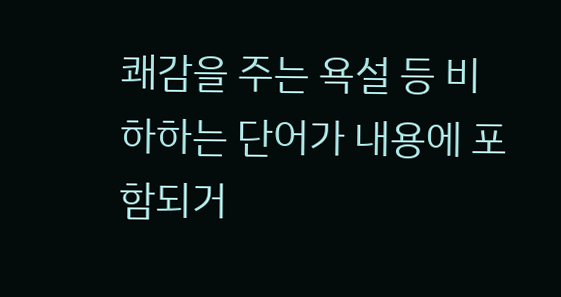쾌감을 주는 욕설 등 비하하는 단어가 내용에 포함되거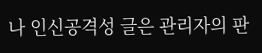나 인신공격성 글은 관리자의 판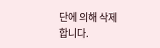단에 의해 삭제 합니다.